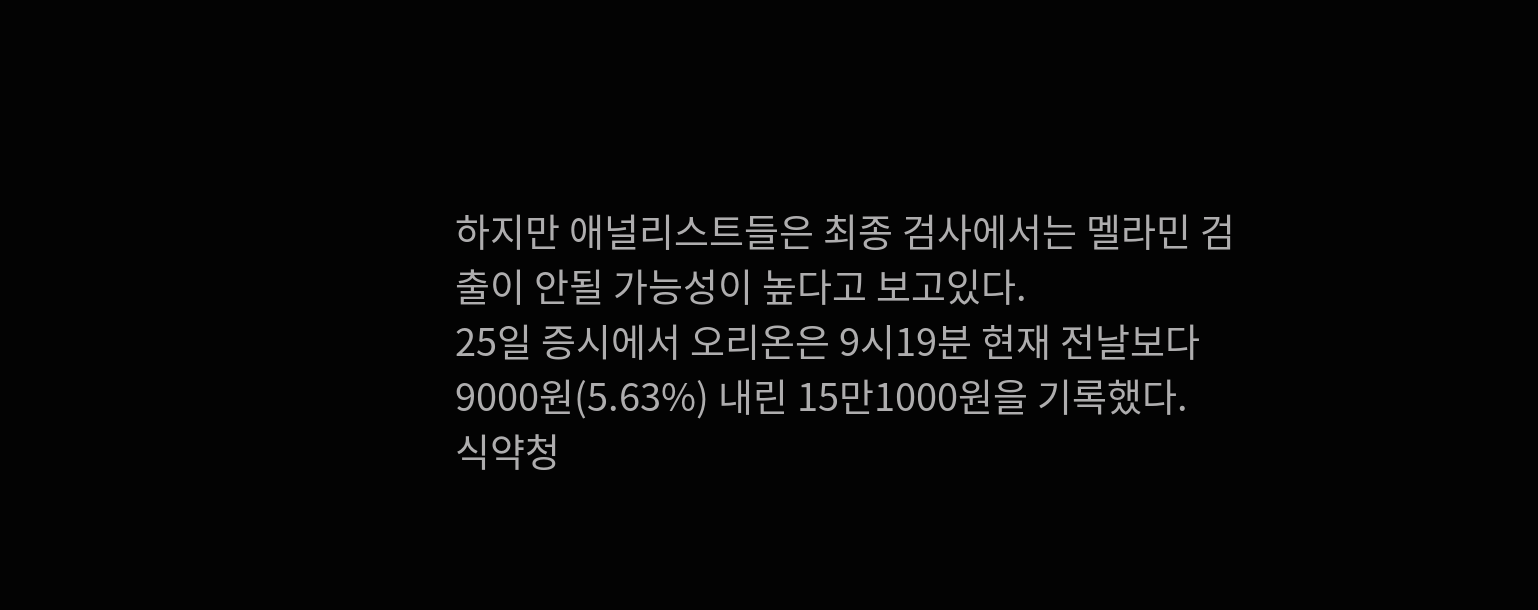하지만 애널리스트들은 최종 검사에서는 멜라민 검출이 안될 가능성이 높다고 보고있다.
25일 증시에서 오리온은 9시19분 현재 전날보다 9000원(5.63%) 내린 15만1000원을 기록했다.
식약청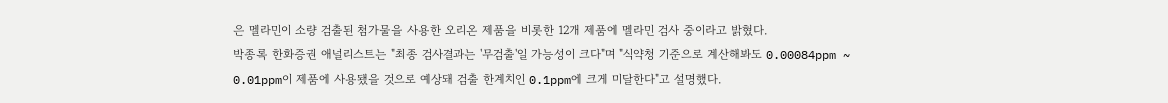은 멜라민이 소량 검출된 첨가물을 사용한 오리온 제품을 비롯한 12개 제품에 멜라민 검사 중이라고 밝혔다.
박종록 한화증권 애널리스트는 "최종 검사결과는 '무검출'일 가능성이 크다"며 "식약청 기준으로 계산해봐도 0.00084ppm ~ 0.01ppm이 제품에 사용됐을 것으로 예상돼 검출 한계치인 0.1ppm에 크게 미달한다"고 설명했다.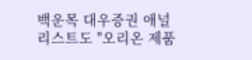백운목 대우증권 애널리스트도 "오리온 제품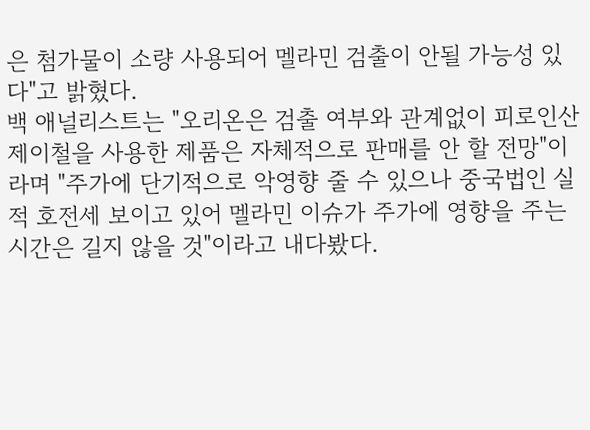은 첨가물이 소량 사용되어 멜라민 검출이 안될 가능성 있다"고 밝혔다.
백 애널리스트는 "오리온은 검출 여부와 관계없이 피로인산제이철을 사용한 제품은 자체적으로 판매를 안 할 전망"이라며 "주가에 단기적으로 악영향 줄 수 있으나 중국법인 실적 호전세 보이고 있어 멜라민 이슈가 주가에 영향을 주는 시간은 길지 않을 것"이라고 내다봤다.